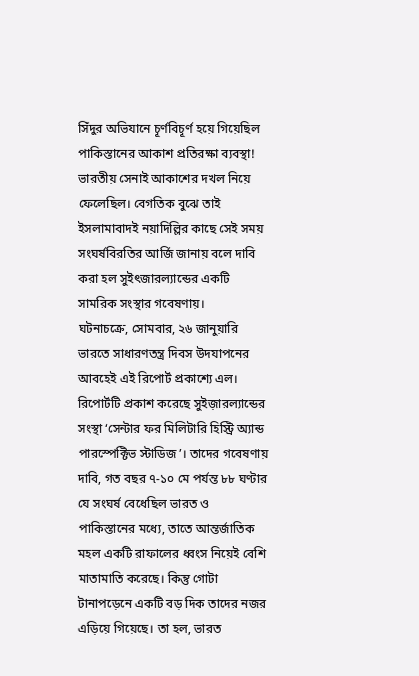সিঁদুর অভিযানে চূর্ণবিচূর্ণ হয়ে গিয়েছিল পাকিস্তানের আকাশ প্রতিরক্ষা ব্যবস্থা! ভারতীয় সেনাই আকাশের দখল নিয়ে ফেলেছিল। বেগতিক বুঝে তাই ইসলামাবাদই নয়াদিল্লির কাছে সেই সময় সংঘর্ষবিরতির আর্জি জানায় বলে দাবি করা হল সুইৎজারল্যান্ডের একটি সামরিক সংস্থার গবেষণায়।
ঘটনাচক্রে, সোমবার, ২৬ জানুয়ারি ভারতে সাধারণতন্ত্র দিবস উদযাপনের আবহেই এই রিপোর্ট প্রকাশ্যে এল। রিপোর্টটি প্রকাশ করেছে সুইজ়ারল্যান্ডের সংস্থা ‘সেন্টার ফর মিলিটারি হিস্ট্রি অ্যান্ড পারস্পেক্টিভ স্টাডিজ’। তাদের গবেষণায় দাবি, গত বছর ৭-১০ মে পর্যন্ত ৮৮ ঘণ্টার যে সংঘর্ষ বেধেছিল ভারত ও পাকিস্তানের মধ্যে, তাতে আন্তর্জাতিক মহল একটি রাফালের ধ্বংস নিয়েই বেশি মাতামাতি করেছে। কিন্তু গোটা টানাপড়েনে একটি বড় দিক তাদের নজর এড়িয়ে গিয়েছে। তা হল, ভারত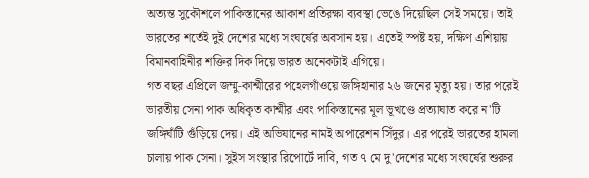অত্যন্ত সুকৌশলে পাকিস্তানের আকাশ প্রতিরক্ষা ব্যবস্থা ভেঙে দিয়েছিল সেই সময়ে। তাই ভারতের শর্তেই দুই দেশের মধ্যে সংঘর্ষের অবসান হয়। এতেই স্পষ্ট হয়, দক্ষিণ এশিয়ায় বিমানবাহিনীর শক্তির দিক দিয়ে ভারত অনেকটাই এগিয়ে।
গত বছর এপ্রিলে জম্মু-কাশ্মীরের পহেলগাঁওয়ে জঙ্গিহানার ২৬ জনের মৃত্যু হয়। তার পরেই ভারতীয় সেনা পাক অধিকৃত কাশ্মীর এবং পাকিস্তানের মূল ভূখণ্ডে প্রত্যাঘাত করে ন'টি জঙ্গিঘাঁটি গুঁড়িয়ে দেয়। এই অভিযানের নামই অপারেশন সিঁদুর। এর পরেই ভারতের হামলা চালায় পাক সেনা। সুইস সংস্থার রিপোর্টে দাবি, গত ৭ মে দু'দেশের মধ্যে সংঘর্ষের শুরুর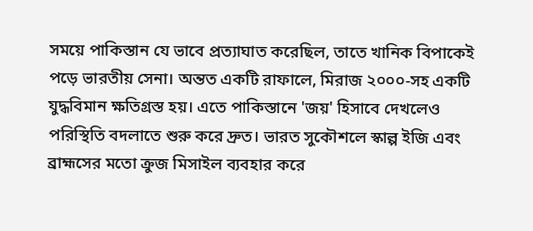সময়ে পাকিস্তান যে ভাবে প্রত্যাঘাত করেছিল, তাতে খানিক বিপাকেই পড়ে ভারতীয় সেনা। অন্তত একটি রাফালে, মিরাজ ২০০০-সহ একটি যুদ্ধবিমান ক্ষতিগ্রস্ত হয়। এতে পাকিস্তানে 'জয়' হিসাবে দেখলেও পরিস্থিতি বদলাতে শুরু করে দ্রুত। ভারত সুকৌশলে স্কাল্প ইজি এবং ব্রাহ্মসের মতো ক্রুজ মিসাইল ব্যবহার করে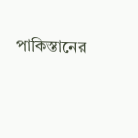পাকিস্তানের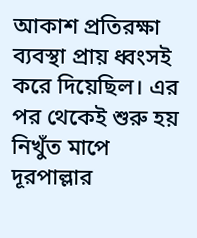আকাশ প্রতিরক্ষা ব্যবস্থা প্রায় ধ্বংসই করে দিয়েছিল। এর পর থেকেই শুরু হয় নিখুঁত মাপে দূরপাল্লার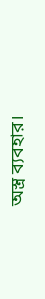অস্ত্র ব্যবহার।